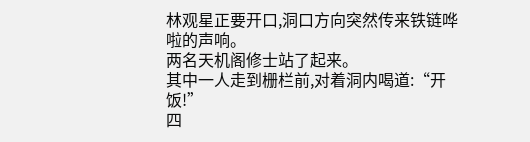林观星正要开口,洞口方向突然传来铁链哗啦的声响。
两名天机阁修士站了起来。
其中一人走到栅栏前,对着洞内喝道:“开饭!”
四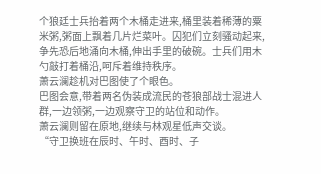个狼廷士兵抬着两个木桶走进来,桶里装着稀薄的粟米粥,粥面上飘着几片烂菜叶。囚犯们立刻骚动起来,争先恐后地涌向木桶,伸出手里的破碗。士兵们用木勺敲打着桶沿,呵斥着维持秩序。
萧云澜趁机对巴图使了个眼色。
巴图会意,带着两名伪装成流民的苍狼部战士混进人群,一边领粥,一边观察守卫的站位和动作。
萧云澜则留在原地,继续与林观星低声交谈。
“守卫换班在辰时、午时、酉时、子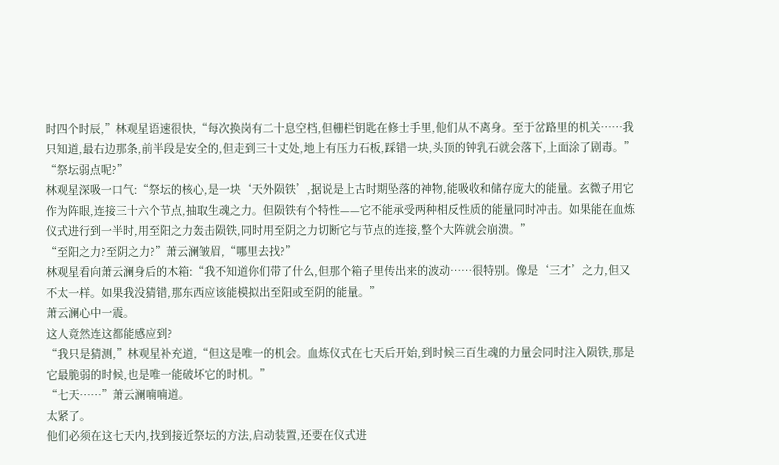时四个时辰,”林观星语速很快,“每次换岗有二十息空档,但栅栏钥匙在修士手里,他们从不离身。至于岔路里的机关……我只知道,最右边那条,前半段是安全的,但走到三十丈处,地上有压力石板,踩错一块,头顶的钟乳石就会落下,上面涂了剧毒。”
“祭坛弱点呢?”
林观星深吸一口气:“祭坛的核心,是一块‘天外陨铁’,据说是上古时期坠落的神物,能吸收和储存庞大的能量。玄微子用它作为阵眼,连接三十六个节点,抽取生魂之力。但陨铁有个特性——它不能承受两种相反性质的能量同时冲击。如果能在血炼仪式进行到一半时,用至阳之力轰击陨铁,同时用至阴之力切断它与节点的连接,整个大阵就会崩溃。”
“至阳之力?至阴之力?”萧云澜皱眉,“哪里去找?”
林观星看向萧云澜身后的木箱:“我不知道你们带了什么,但那个箱子里传出来的波动……很特别。像是‘三才’之力,但又不太一样。如果我没猜错,那东西应该能模拟出至阳或至阴的能量。”
萧云澜心中一震。
这人竟然连这都能感应到?
“我只是猜测,”林观星补充道,“但这是唯一的机会。血炼仪式在七天后开始,到时候三百生魂的力量会同时注入陨铁,那是它最脆弱的时候,也是唯一能破坏它的时机。”
“七天……”萧云澜喃喃道。
太紧了。
他们必须在这七天内,找到接近祭坛的方法,启动装置,还要在仪式进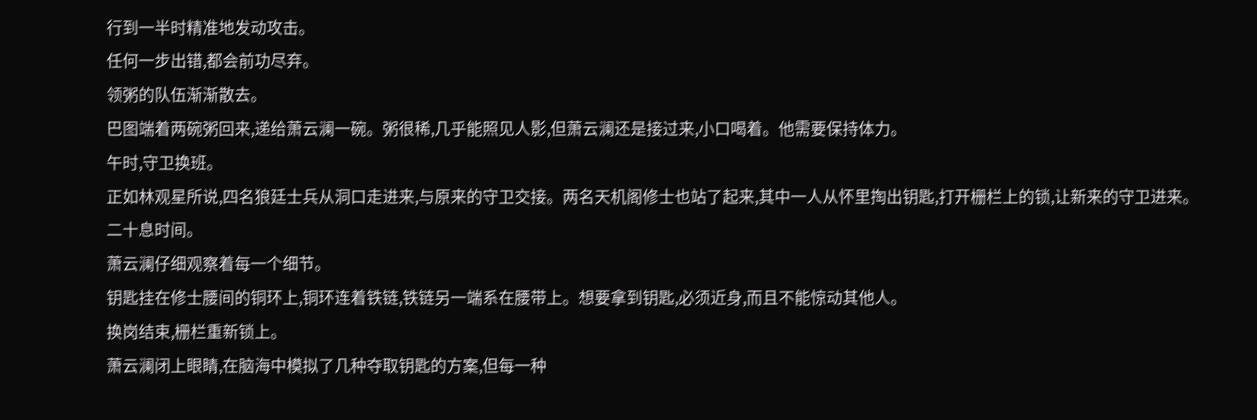行到一半时精准地发动攻击。
任何一步出错,都会前功尽弃。
领粥的队伍渐渐散去。
巴图端着两碗粥回来,递给萧云澜一碗。粥很稀,几乎能照见人影,但萧云澜还是接过来,小口喝着。他需要保持体力。
午时,守卫换班。
正如林观星所说,四名狼廷士兵从洞口走进来,与原来的守卫交接。两名天机阁修士也站了起来,其中一人从怀里掏出钥匙,打开栅栏上的锁,让新来的守卫进来。
二十息时间。
萧云澜仔细观察着每一个细节。
钥匙挂在修士腰间的铜环上,铜环连着铁链,铁链另一端系在腰带上。想要拿到钥匙,必须近身,而且不能惊动其他人。
换岗结束,栅栏重新锁上。
萧云澜闭上眼睛,在脑海中模拟了几种夺取钥匙的方案,但每一种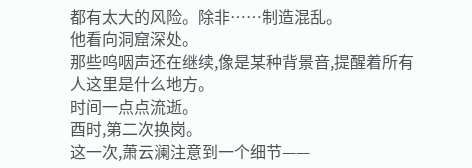都有太大的风险。除非……制造混乱。
他看向洞窟深处。
那些呜咽声还在继续,像是某种背景音,提醒着所有人这里是什么地方。
时间一点点流逝。
酉时,第二次换岗。
这一次,萧云澜注意到一个细节——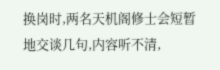换岗时,两名天机阁修士会短暂地交谈几句,内容听不清,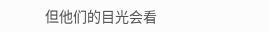但他们的目光会看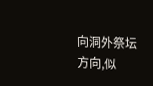向洞外祭坛方向,似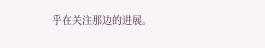乎在关注那边的进展。